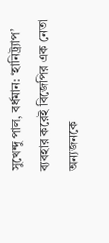সুখেন্দু পাল, বর্ধমান: ‘হানিট্র্যাপ’ ব্যবহার করেই বিজেপির এক নেতা অন্যজনকে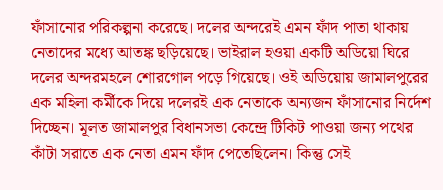ফাঁসানোর পরিকল্পনা করেছে। দলের অন্দরেই এমন ফাঁদ পাতা থাকায় নেতাদের মধ্যে আতঙ্ক ছড়িয়েছে। ভাইরাল হওয়া একটি অডিয়ো ঘিরে দলের অন্দরমহলে শোরগোল পড়ে গিয়েছে। ওই অডিয়োয় জামালপুরের এক মহিলা কর্মীকে দিয়ে দলেরই এক নেতাকে অন্যজন ফাঁসানোর নির্দেশ দিচ্ছেন। মূলত জামালপুর বিধানসভা কেন্দ্রে টিকিট পাওয়া জন্য পথের কাঁটা সরাতে এক নেতা এমন ফাঁদ পেতেছিলেন। কিন্তু সেই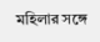মহিলার সঙ্গে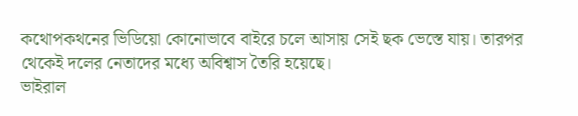কথোপকথনের ভিডিয়ো কোনোভাবে বাইরে চলে আসায় সেই ছক ভেস্তে যায়। তারপর থেকেই দলের নেতাদের মধ্যে অবিশ্বাস তৈরি হয়েছে।
ভাইরাল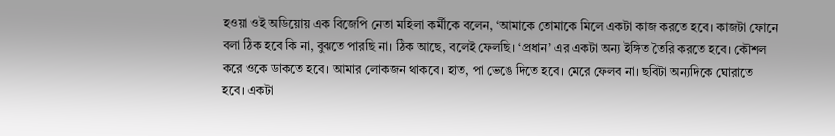হওয়া ওই অডিয়োয় এক বিজেপি নেতা মহিলা কর্মীকে বলেন, ‘আমাকে তোমাকে মিলে একটা কাজ করতে হবে। কাজটা ফোনে বলা ঠিক হবে কি না, বুঝতে পারছি না। ঠিক আছে, বলেই ফেলছি। ‘প্রধান’ এর একটা অন্য ইঙ্গিত তৈরি করতে হবে। কৌশল করে ওকে ডাকতে হবে। আমার লোকজন থাকবে। হাত, পা ভেঙে দিতে হবে। মেরে ফেলব না। ছবিটা অন্যদিকে ঘোরাতে হবে। একটা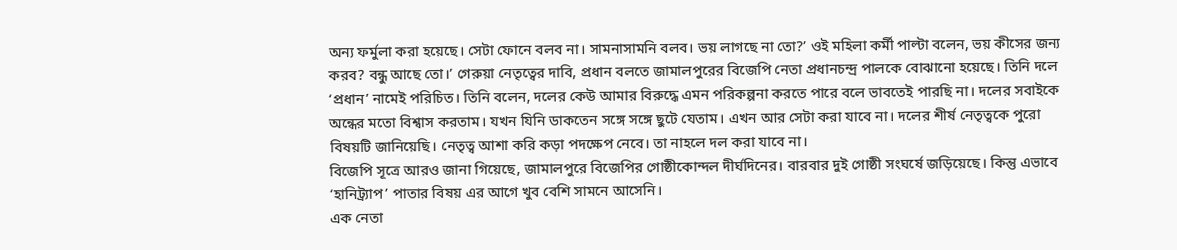অন্য ফর্মুলা করা হয়েছে। সেটা ফোনে বলব না। সামনাসামনি বলব। ভয় লাগছে না তো?’ ওই মহিলা কর্মী পাল্টা বলেন, ভয় কীসের জন্য করব? বন্ধু আছে তো।’ গেরুয়া নেতৃত্বের দাবি, প্রধান বলতে জামালপুরের বিজেপি নেতা প্রধানচন্দ্র পালকে বোঝানো হয়েছে। তিনি দলে ‘প্রধান’ নামেই পরিচিত। তিনি বলেন, দলের কেউ আমার বিরুদ্ধে এমন পরিকল্পনা করতে পারে বলে ভাবতেই পারছি না। দলের সবাইকে অন্ধের মতো বিশ্বাস করতাম। যখন যিনি ডাকতেন সঙ্গে সঙ্গে ছুটে যেতাম। এখন আর সেটা করা যাবে না। দলের শীর্ষ নেতৃত্বকে পুরো বিষয়টি জানিয়েছি। নেতৃত্ব আশা করি কড়া পদক্ষেপ নেবে। তা নাহলে দল করা যাবে না।
বিজেপি সূত্রে আরও জানা গিয়েছে, জামালপুরে বিজেপির গোষ্ঠীকোন্দল দীর্ঘদিনের। বারবার দুই গোষ্ঠী সংঘর্ষে জড়িয়েছে। কিন্তু এভাবে ‘হানিট্র্যাপ’ পাতার বিষয় এর আগে খুব বেশি সামনে আসেনি।
এক নেতা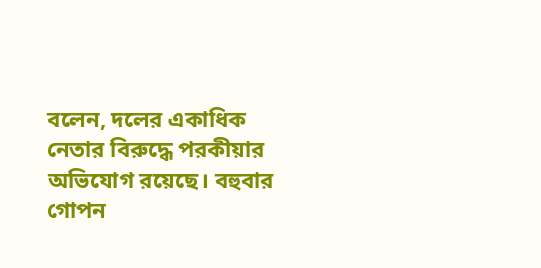বলেন, দলের একাধিক নেতার বিরুদ্ধে পরকীয়ার অভিযোগ রয়েছে। বহুবার গোপন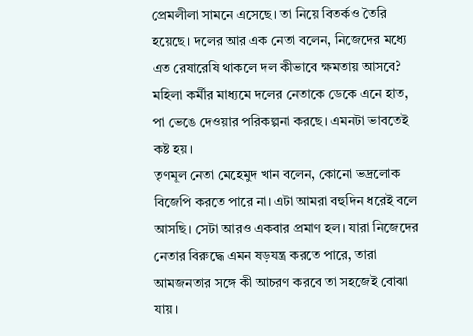প্রেমলীলা সামনে এসেছে। তা নিয়ে বিতর্কও তৈরি হয়েছে। দলের আর এক নেতা বলেন, নিজেদের মধ্যে এত রেষারেষি থাকলে দল কীভাবে ক্ষমতায় আসবে? মহিলা কর্মীর মাধ্যমে দলের নেতাকে ডেকে এনে হাত, পা ভেঙে দেওয়ার পরিকল্পনা করছে। এমনটা ভাবতেই কষ্ট হয়।
তৃণমূল নেতা মেহেমুদ খান বলেন, কোনো ভদ্রলোক বিজেপি করতে পারে না। এটা আমরা বহুদিন ধরেই বলে আসছি। সেটা আরও একবার প্রমাণ হল। যারা নিজেদের নেতার বিরুদ্ধে এমন ষড়যন্ত্র করতে পারে, তারা আমজনতার সঙ্গে কী আচরণ করবে তা সহজেই বোঝা যায়।